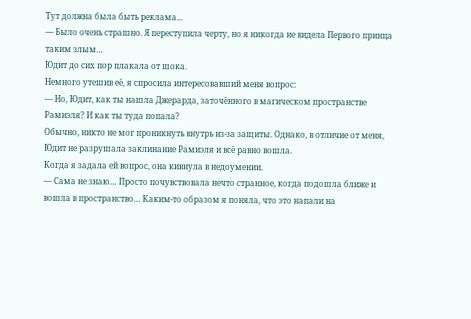Тут должна была быть реклама...
— Было очень страшно. Я переступила черту, но я никогда не видела Первого принца таким злым…
Юдит до сих пор плакала от шока.
Немного утешив её, я спросила интересовавший меня вопрос:
— Но, Юдит, как ты нашла Джерарда, заточённого в магическом пространстве Рамиэля? И как ты туда попала?
Обычно, никто не мог проникнуть внутрь из-за защиты. Однако, в отличие от меня, Юдит не разрушала заклинание Рамиэля и всё равно вошла.
Когда я задала ей вопрос, она кивнула в недоумении.
— Сама не знаю… Просто почувствовала нечто странное, когда подошла ближе и вошла в пространство… Каким-то образом я поняла, что это напали на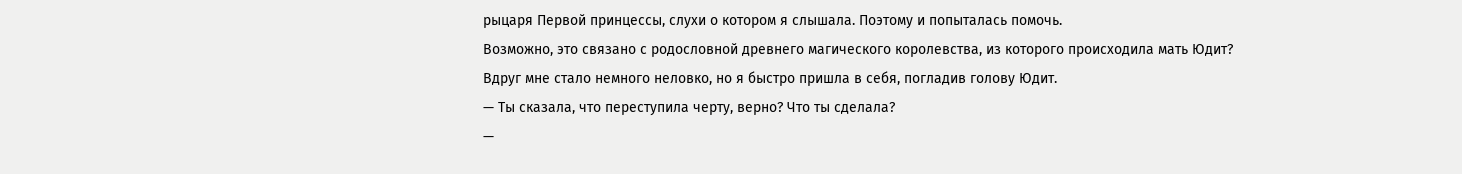рыцаря Первой принцессы, слухи о котором я слышала. Поэтому и попыталась помочь.
Возможно, это связано с родословной древнего магического королевства, из которого происходила мать Юдит?
Вдруг мне стало немного неловко, но я быстро пришла в себя, погладив голову Юдит.
— Ты сказала, что переступила черту, верно? Что ты сделала?
—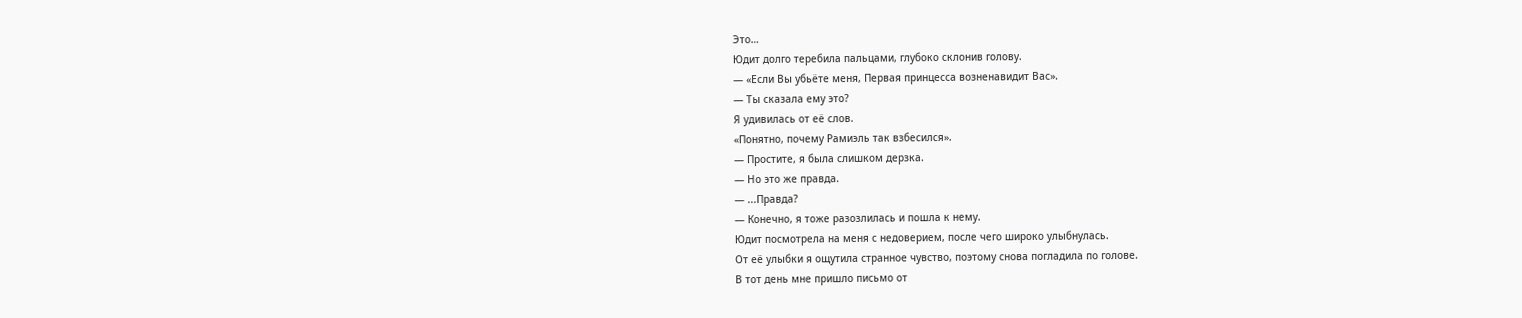Это…
Юдит долго теребила пальцами, глубоко склонив голову.
— «Если Вы убьёте меня, Первая принцесса возненавидит Вас».
— Ты сказала ему это?
Я удивилась от её слов.
«Понятно, почему Рамиэль так взбесился».
— Простите, я была слишком дерзка.
— Но это же правда.
— ...Правда?
— Конечно, я тоже разозлилась и пошла к нему.
Юдит посмотрела на меня с недоверием, после чего широко улыбнулась.
От её улыбки я ощутила странное чувство, поэтому снова погладила по голове.
В тот день мне пришло письмо от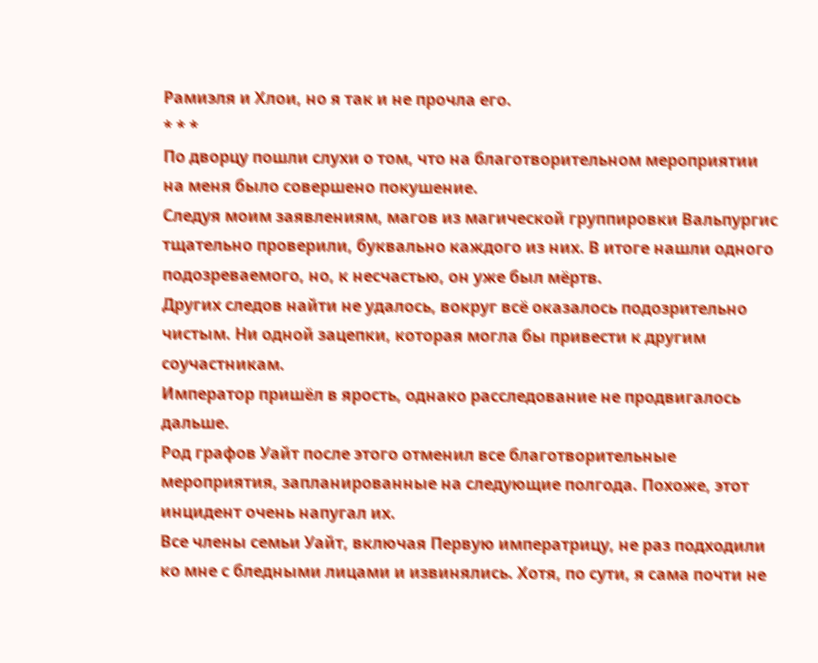Рамиэля и Хлои, но я так и не прочла его.
* * *
По дворцу пошли слухи о том, что на благотворительном мероприятии на меня было совершено покушение.
Следуя моим заявлениям, магов из магической группировки Вальпургис тщательно проверили, буквально каждого из них. В итоге нашли одного подозреваемого, но, к несчастью, он уже был мёртв.
Других следов найти не удалось, вокруг всё оказалось подозрительно чистым. Ни одной зацепки, которая могла бы привести к другим соучастникам.
Император пришёл в ярость, однако расследование не продвигалось дальше.
Род графов Уайт после этого отменил все благотворительные мероприятия, запланированные на следующие полгода. Похоже, этот инцидент очень напугал их.
Все члены семьи Уайт, включая Первую императрицу, не раз подходили ко мне с бледными лицами и извинялись. Хотя, по сути, я сама почти не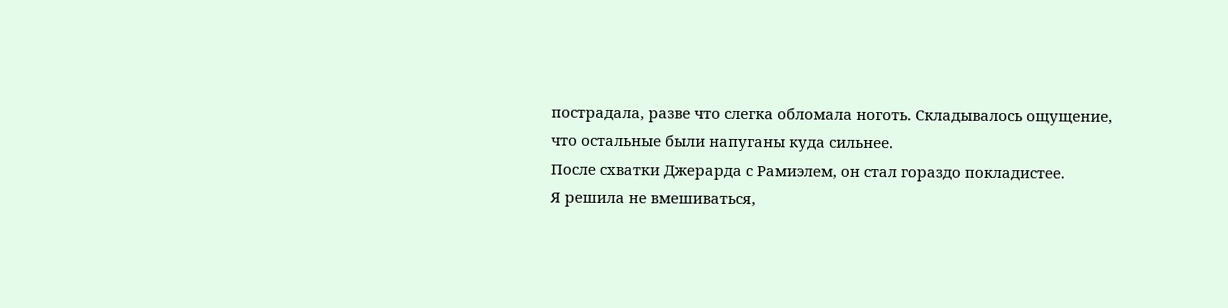пострадала, разве что слегка обломала ноготь. Складывалось ощущение, что остальные были напуганы куда сильнее.
После схватки Джерарда с Рамиэлем, он стал гораздо покладистее.
Я решила не вмешиваться,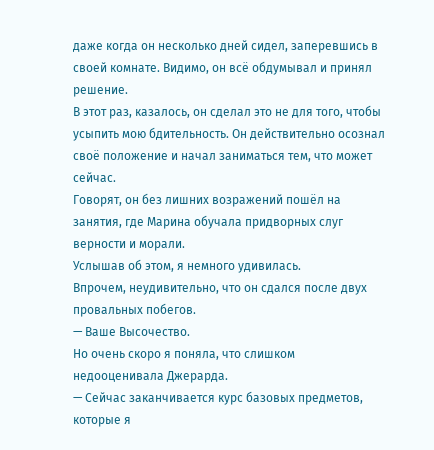даже когда он несколько дней сидел, заперевшись в своей комнате. Видимо, он всё обдумывал и принял решение.
В этот раз, казалось, он сделал это не для того, чтобы усыпить мою бдительность. Он действительно осознал своё положение и начал заниматься тем, что может сейчас.
Говорят, он без лишних возражений пошёл на занятия, где Марина обучала придворных слуг верности и морали.
Услышав об этом, я немного удивилась.
Впрочем, неудивительно, что он сдался после двух провальных побегов.
— Ваше Высочество.
Но очень скоро я поняла, что слишком недооценивала Джерарда.
— Сейчас заканчивается курс базовых предметов, которые я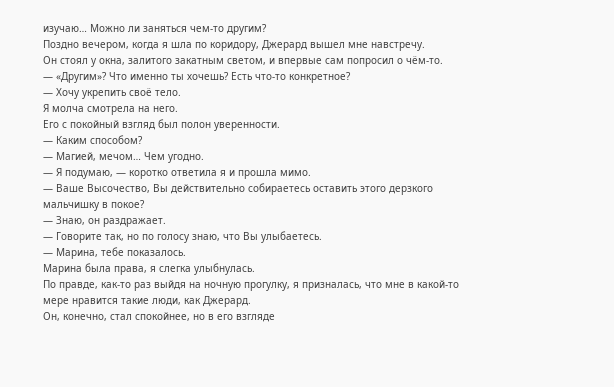изучаю… Можно ли заняться чем-то другим?
Поздно вечером, когда я шла по коридору, Джерард вышел мне навстречу.
Он стоял у окна, залитого закатным светом, и впервые сам попросил о чём-то.
— «Другим»? Что именно ты хочешь? Есть что-то конкретное?
— Хочу укрепить своё тело.
Я молча смотрела на него.
Его с покойный взгляд был полон уверенности.
— Каким способом?
— Магией, мечом… Чем угодно.
— Я подумаю, — коротко ответила я и прошла мимо.
— Ваше Высочество, Вы действительно собираетесь оставить этого дерзкого мальчишку в покое?
— Знаю, он раздражает.
— Говорите так, но по голосу знаю, что Вы улыбаетесь.
— Марина, тебе показалось.
Марина была права, я слегка улыбнулась.
По правде, как-то раз выйдя на ночную прогулку, я призналась, что мне в какой-то мере нравится такие люди, как Джерард.
Он, конечно, стал спокойнее, но в его взгляде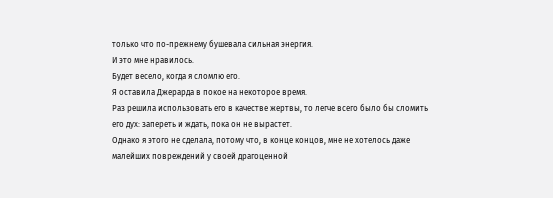только что по-прежнему бушевала сильная энергия.
И это мне нравилось.
Будет весело, когда я сломлю его.
Я оставила Джерарда в покое на некоторое время.
Раз решила использовать его в качестве жертвы, то легче всего было бы сломить его дух: запереть и ждать, пока он не вырастет.
Однако я этого не сделала, потому что, в конце концов, мне не хотелось даже малейших повреждений у своей драгоценной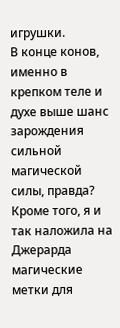игрушки.
В конце конов, именно в крепком теле и духе выше шанс зарождения сильной магической силы, правда?
Кроме того, я и так наложила на Джерарда магические метки для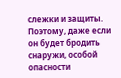слежки и защиты. Поэтому, даже если он будет бродить снаружи, особой опасности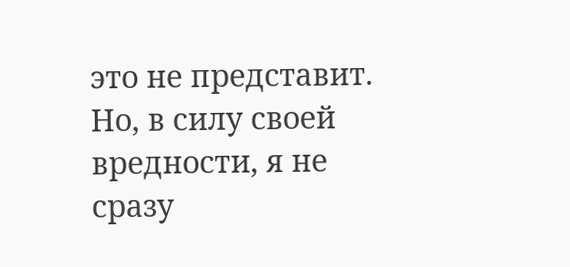это не представит.
Но, в силу своей вредности, я не сразу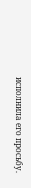исполнила его просьбу.